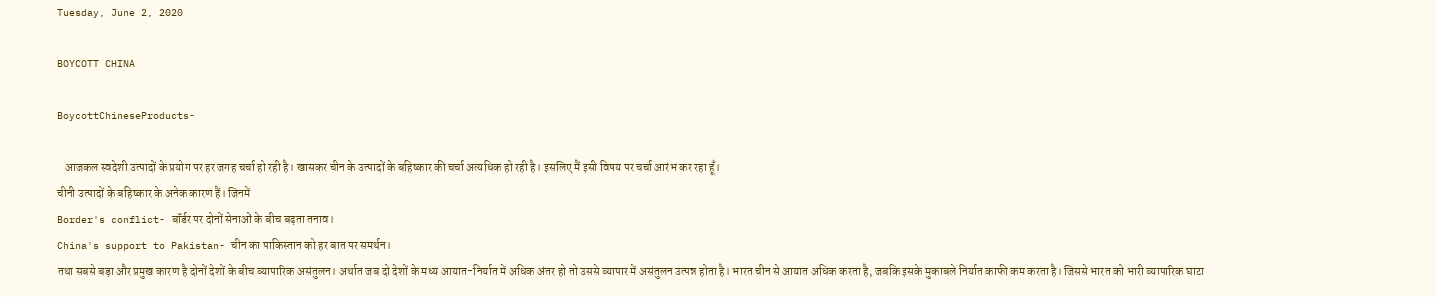Tuesday, June 2, 2020

BOYCOTT CHINA

BoycottChineseProducts-

   आजकल स्वदेशी उत्पादों के प्रयोग पर हर जगह चर्चा हो रही है। खासकर चीन के उत्पादों के बहिष्कार की चर्चा अत्यधिक हो रही है। इसलिए मैं इसी विषय पर चर्चा आरंभ कर रहा हूँ।
चीनी उत्पादों के बहिष्कार के अनेक कारण हैं। जिनमें
Border's conflict- बॉर्डर पर दोनों सेनाओं के बीच बढ़ता तनाव।
China's support to Pakistan- चीन का पाकिस्तान को हर बात पर समर्थन।
तथा सबसे बड़ा और प्रमुख कारण है दोनों देशों के बीच व्यापारिक असंतुलन। अर्थात जब दो देशों के मध्य आयात-निर्यात में अधिक अंतर हो तो उससे व्यापार में असंतुलन उत्पन्न होता है। भारत चीन से आयात अधिक करता है, जबकि इसके मुकाबले निर्यात काफी कम करता है। जिससे भारत को भारी व्यापारिक घाटा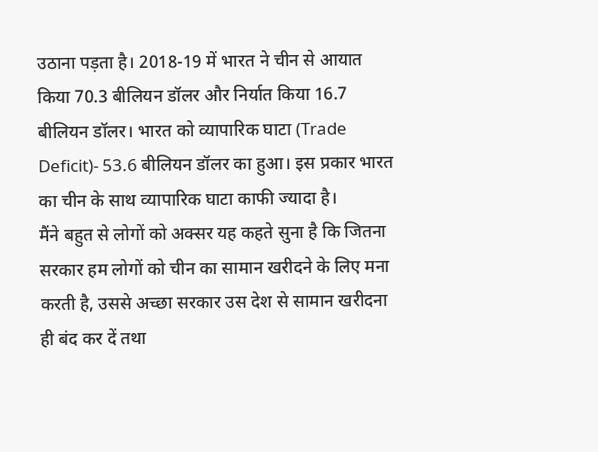उठाना पड़ता है। 2018-19 में भारत ने चीन से आयात किया 70.3 बीलियन डॉलर और निर्यात किया 16.7 बीलियन डॉलर। भारत को व्यापारिक घाटा (Trade Deficit)- 53.6 बीलियन डॉलर का हुआ। इस प्रकार भारत का चीन के साथ व्यापारिक घाटा काफी ज्यादा है।
मैंने बहुत से लोगों को अक्सर यह कहते सुना है कि जितना सरकार हम लोगों को चीन का सामान खरीदने के लिए मना करती है, उससे अच्छा सरकार उस देश से सामान खरीदना ही बंद कर दें तथा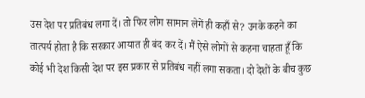उस देश पर प्रतिबंध लगा दें। तो फिर लोग सामान लेगें ही कहाँ से? उनके कहने का तात्पर्य होता है कि सरकार आयात ही बंद कर दें। मैं ऐसे लोगों से कहना चाहता हूँ कि कोई भी देश किसी देश पर इस प्रकार से प्रतिबंध नहीं लगा सकता। दो देशों के बीच कुछ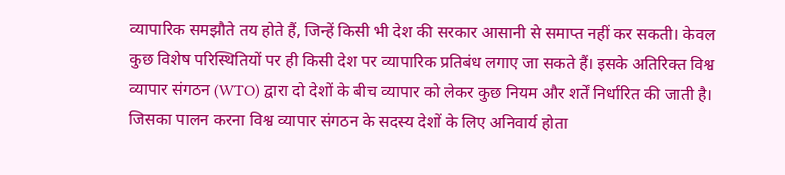व्यापारिक समझौते तय होते हैं, जिन्हें किसी भी देश की सरकार आसानी से समाप्त नहीं कर सकती। केवल कुछ विशेष परिस्थितियों पर ही किसी देश पर व्यापारिक प्रतिबंध लगाए जा सकते हैं। इसके अतिरिक्त विश्व व्यापार संगठन (WTO) द्वारा दो देशों के बीच व्यापार को लेकर कुछ नियम और शर्तें निर्धारित की जाती है। जिसका पालन करना विश्व व्यापार संगठन के सदस्य देशों के लिए अनिवार्य होता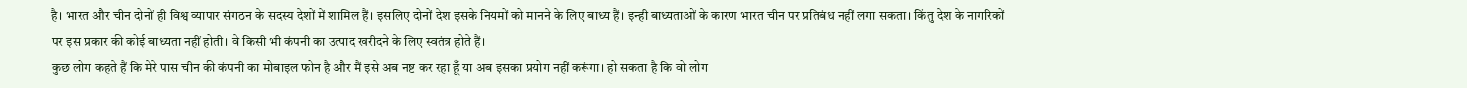है। भारत और चीन दोनों ही विश्व व्यापार संगठन के सदस्य देशों में शामिल हैं। इसलिए दोनों देश इसके नियमों को मानने के लिए बाध्य हैं। इन्ही बाध्यताओं के कारण भारत चीन पर प्रतिबंध नहीं लगा सकता। किंतु देश के नागरिकों पर इस प्रकार की कोई बाध्यता नहीं होती। वे किसी भी कंपनी का उत्पाद खरीदने के लिए स्वतंत्र होते हैं।
कुछ लोग कहते हैं कि मेरे पास चीन की कंपनी का मोबाइल फोन है और मैं इसे अब नष्ट कर रहा हूँ या अब इसका प्रयोग नहीं करूंगा। हो सकता है कि वो लोग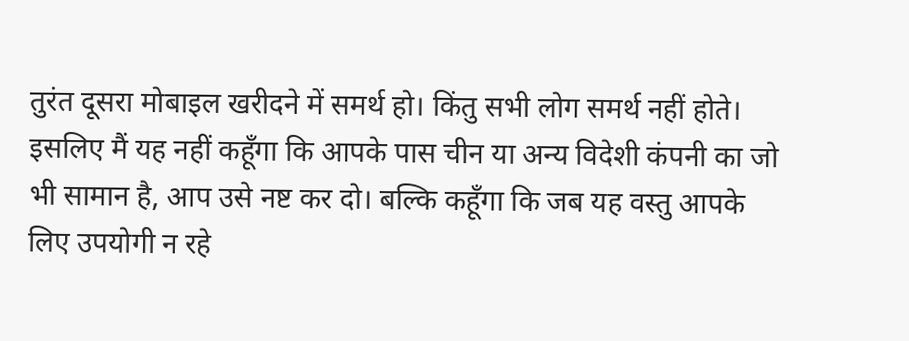तुरंत दूसरा मोबाइल खरीदने में समर्थ हो। किंतु सभी लोग समर्थ नहीं होते।
इसलिए मैं यह नहीं कहूँगा कि आपके पास चीन या अन्य विदेशी कंपनी का जो भी सामान है, आप उसे नष्ट कर दो। बल्कि कहूँगा कि जब यह वस्तु आपके लिए उपयोगी न रहे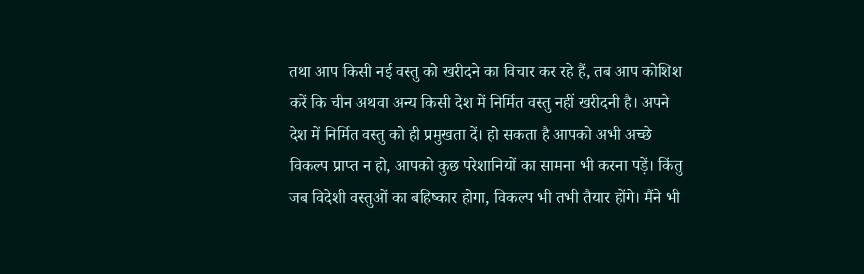तथा आप किसी नई वस्तु को खरीदने का विचार कर रहे हैं, तब आप कोशिश करें कि चीन अथवा अन्य किसी देश में निर्मित वस्तु नहीं खरीदनी है। अपने देश में निर्मित वस्तु को ही प्रमुखता दें। हो सकता है आपको अभी अच्छे विकल्प प्राप्त न हो, आपको कुछ परेशानियों का सामना भी करना पड़ें। किंतु जब विदेशी वस्तुओं का बहिष्कार होगा, विकल्प भी तभी तैयार होंगे। मैंने भी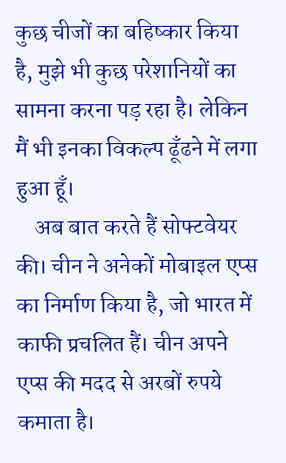कुछ चीजों का बहिष्कार किया है, मुझे भी कुछ परेशानियों का सामना करना पड़ रहा है। लेकिन मैं भी इनका विकल्प ढूँढने में लगा हुआ हूँ।
    अब बात करते हैं सोफ्टवेयर की। चीन ने अनेकों मोबाइल एप्स का निर्माण किया है, जो भारत में काफी प्रचलित हैं। चीन अपने एप्स की मदद से अरबों रुपये कमाता है।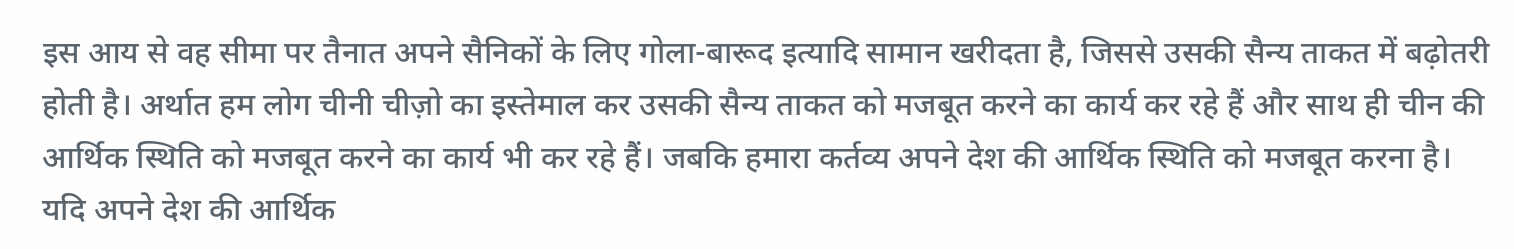इस आय से वह सीमा पर तैनात अपने सैनिकों के लिए गोला-बारूद इत्यादि सामान खरीदता है, जिससे उसकी सैन्य ताकत में बढ़ोतरी होती है। अर्थात हम लोग चीनी चीज़ो का इस्तेमाल कर उसकी सैन्य ताकत को मजबूत करने का कार्य कर रहे हैं और साथ ही चीन की आर्थिक स्थिति को मजबूत करने का कार्य भी कर रहे हैं। जबकि हमारा कर्तव्य अपने देश की आर्थिक स्थिति को मजबूत करना है।
यदि अपने देश की आर्थिक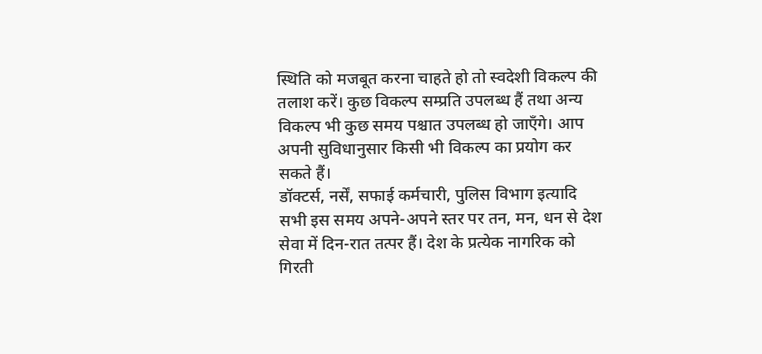स्थिति को मजबूत करना चाहते हो तो स्वदेशी विकल्प की तलाश करें। कुछ विकल्प सम्प्रति उपलब्ध हैं तथा अन्य विकल्प भी कुछ समय पश्चात उपलब्ध हो जाएँगे। आप अपनी सुविधानुसार किसी भी विकल्प का प्रयोग कर सकते हैं।
डॉक्टर्स, नर्सें, सफाई कर्मचारी, पुलिस विभाग इत्यादि सभी इस समय अपने-अपने स्तर पर तन, मन, धन से देश सेवा में दिन-रात तत्पर हैं। देश के प्रत्येक नागरिक को गिरती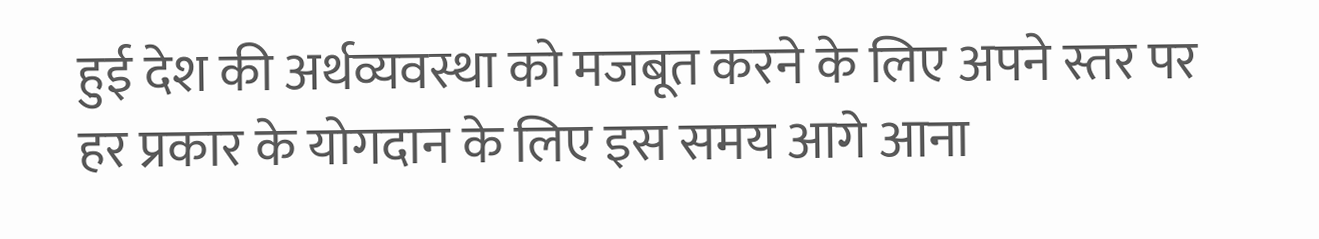हुई देश की अर्थव्यवस्था को मजबूत करने के लिए अपने स्तर पर हर प्रकार के योगदान के लिए इस समय आगे आना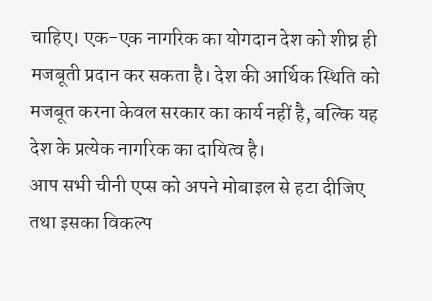चाहिए। एक-एक नागरिक का योगदान देश को शीघ्र ही मजबूती प्रदान कर सकता है। देश की आर्थिक स्थिति को मजबूत करना केवल सरकार का कार्य नहीं है, बल्कि यह देश के प्रत्येक नागरिक का दायित्व है।
आप सभी चीनी एप्स को अपने मोबाइल से हटा दीजिए तथा इसका विकल्प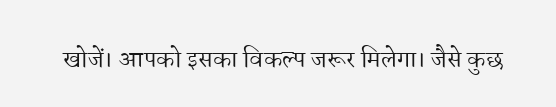खोजें। आपको इसका विकल्प जरूर मिलेगा। जैसे कुछ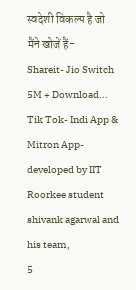स्वदेशी विकल्प है जो मैंने खोजें हैं-
Shareit- Jio Switch 5M + Download...
Tik Tok- Indi App &
Mitron App- developed by IIT Roorkee student shivank agarwal and his team,
5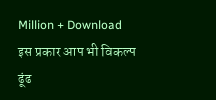Million + Download
इस प्रकार आप भी विकल्प ढूंढ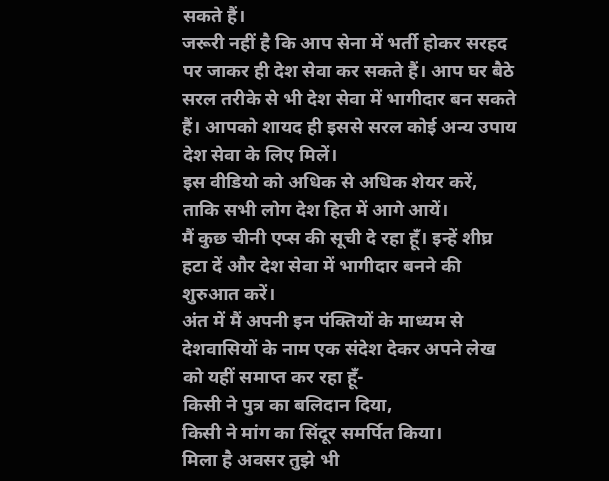सकते हैं।
जरूरी नहीं है कि आप सेना में भर्ती होकर सरहद पर जाकर ही देश सेवा कर सकते हैं। आप घर बैठे सरल तरीके से भी देश सेवा में भागीदार बन सकते हैं। आपको शायद ही इससे सरल कोई अन्य उपाय देश सेवा के लिए मिलें।
इस वीडियो को अधिक से अधिक शेयर करें, ताकि सभी लोग देश हित में आगे आयें।
मैं कुछ चीनी एप्स की सूची दे रहा हूँ। इन्हें शीघ्र हटा दें और देश सेवा में भागीदार बनने की शुरुआत करें।
अंत में मैं अपनी इन पंक्तियों के माध्यम से देशवासियों के नाम एक संदेश देकर अपने लेख को यहीं समाप्त कर रहा हूँ-
किसी ने पुत्र का बलिदान दिया,
किसी ने मांग का सिंदूर समर्पित किया।
मिला है अवसर तुझे भी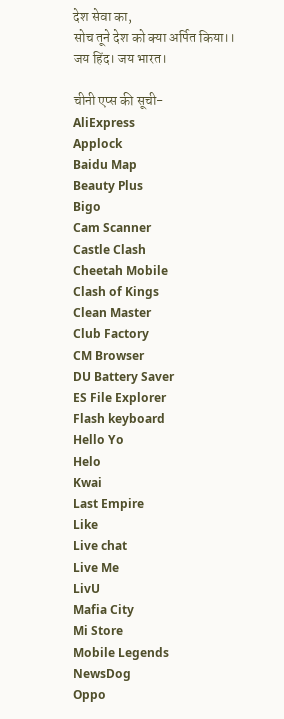देश सेवा का,
सोच तूने देश को क्या अर्पित किया।।
जय हिंद। जय भारत।

चीनी एप्स की सूची-
AliExpress
Applock
Baidu Map
Beauty Plus
Bigo
Cam Scanner
Castle Clash
Cheetah Mobile
Clash of Kings
Clean Master
Club Factory
CM Browser
DU Battery Saver
ES File Explorer
Flash keyboard
Hello Yo
Helo
Kwai
Last Empire
Like
Live chat
Live Me
LivU
Mafia City
Mi Store
Mobile Legends
NewsDog
Oppo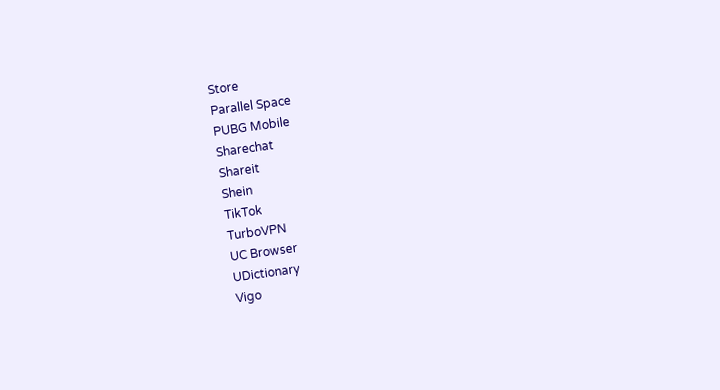Store
Parallel Space
PUBG Mobile
Sharechat
Shareit
Shein
TikTok
TurboVPN
UC Browser
UDictionary
Vigo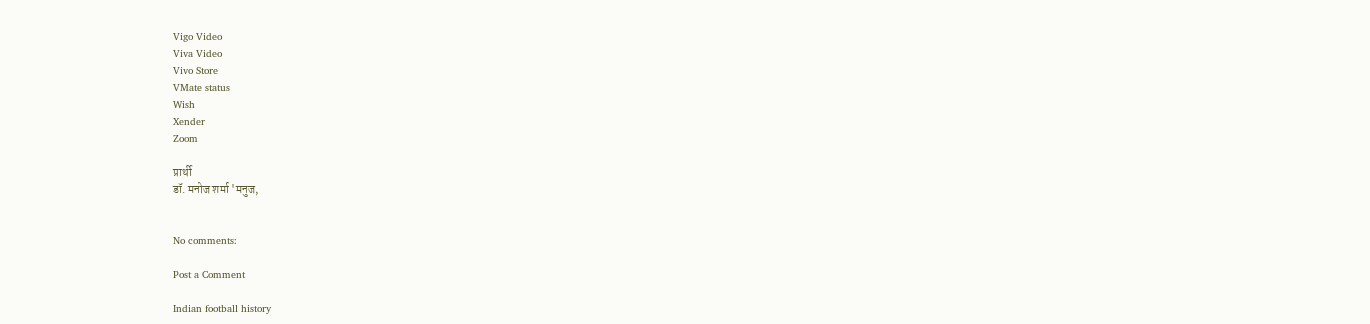Vigo Video
Viva Video
Vivo Store
VMate status
Wish
Xender
Zoom

प्रार्थी
डॉ. मनोज शर्मा 'मनुज,


No comments:

Post a Comment

Indian football history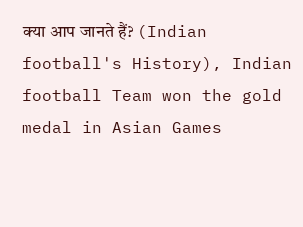क्या आप जानते हैं? (Indian football's History), Indian football Team won the gold medal in Asian Games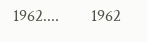1962....        1962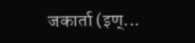जकार्ता (इण्...